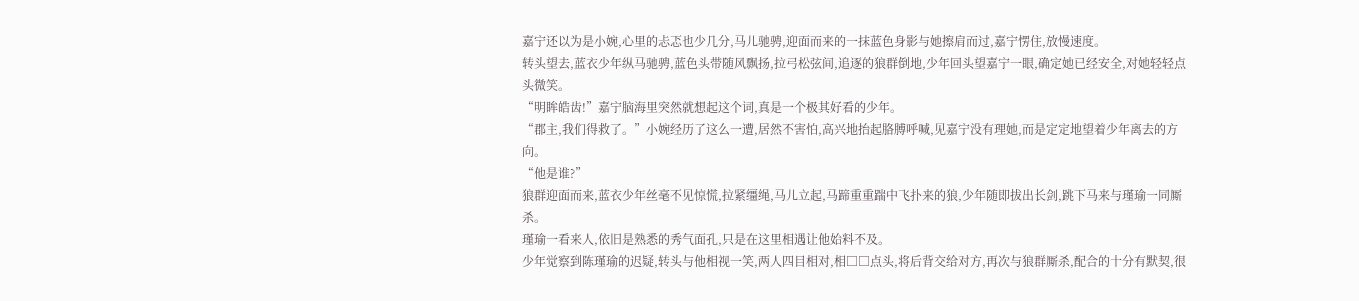嘉宁还以为是小婉,心里的忐忑也少几分,马儿驰骋,迎面而来的一抹蓝色身影与她擦肩而过,嘉宁愣住,放慢速度。
转头望去,蓝衣少年纵马驰骋,蓝色头带随风飘扬,拉弓松弦间,追逐的狼群倒地,少年回头望嘉宁一眼,确定她已经安全,对她轻轻点头微笑。
“明眸皓齿!”嘉宁脑海里突然就想起这个词,真是一个极其好看的少年。
“郡主,我们得救了。”小婉经历了这么一遭,居然不害怕,高兴地抬起胳膊呼喊,见嘉宁没有理她,而是定定地望着少年离去的方向。
“他是谁?”
狼群迎面而来,蓝衣少年丝毫不见惊慌,拉紧缰绳,马儿立起,马蹄重重踹中飞扑来的狼,少年随即拔出长剑,跳下马来与瑾瑜一同厮杀。
瑾瑜一看来人,依旧是熟悉的秀气面孔,只是在这里相遇让他始料不及。
少年觉察到陈瑾瑜的迟疑,转头与他相视一笑,两人四目相对,相□□点头,将后背交给对方,再次与狼群厮杀,配合的十分有默契,很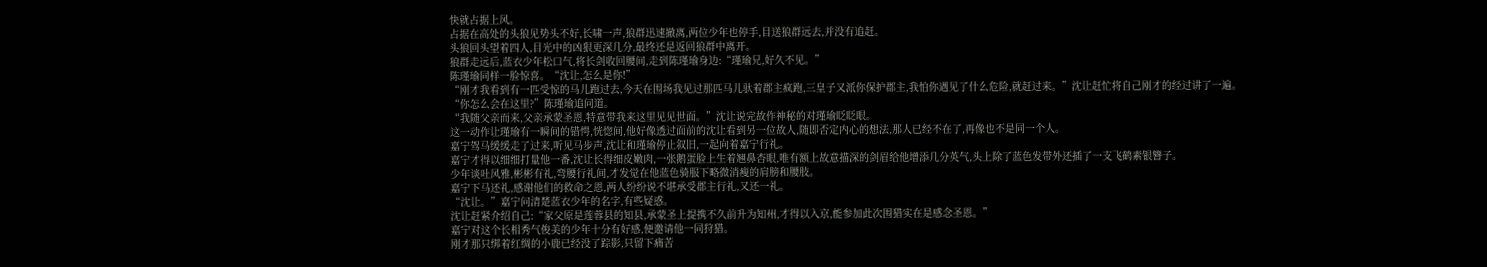快就占据上风。
占据在高处的头狼见势头不好,长啸一声,狼群迅速撤离,两位少年也停手,目送狼群远去,并没有追赶。
头狼回头望着四人,目光中的凶狠更深几分,最终还是返回狼群中离开。
狼群走远后,蓝衣少年松口气,将长剑收回腰间,走到陈瑾瑜身边:“瑾瑜兄,好久不见。”
陈瑾瑜同样一脸惊喜。“沈让,怎么是你!”
“刚才我看到有一匹受惊的马儿跑过去,今天在围场我见过那匹马儿驮着郡主疯跑,三皇子又派你保护郡主,我怕你遇见了什么危险,就赶过来。”沈让赶忙将自己刚才的经过讲了一遍。
“你怎么会在这里?”陈瑾瑜追问道。
“我随父亲而来,父亲承蒙圣恩,特意带我来这里见见世面。”沈让说完故作神秘的对瑾瑜眨眨眼。
这一动作让瑾瑜有一瞬间的错愕,恍惚间,他好像透过面前的沈让看到另一位故人,随即否定内心的想法,那人已经不在了,再像也不是同一个人。
嘉宁驾马缓缓走了过来,听见马步声,沈让和瑾瑜停止叙旧,一起向着嘉宁行礼。
嘉宁才得以细细打量他一番,沈让长得细皮嫩肉,一张鹅蛋脸上生着翘鼻杏眼,唯有额上故意描深的剑眉给他增添几分英气,头上除了蓝色发带外还插了一支飞鹤素银簪子。
少年谈吐风雅,彬彬有礼,弯腰行礼间,才发觉在他蓝色骑服下略微消瘦的肩膀和腰肢。
嘉宁下马还礼,感谢他们的救命之恩,两人纷纷说不堪承受郡主行礼,又还一礼。
“沈让。”嘉宁问清楚蓝衣少年的名字,有些疑惑。
沈让赶紧介绍自己:“家父原是莲蓉县的知县,承蒙圣上提携不久前升为知州,才得以入京,能参加此次围猎实在是感念圣恩。”
嘉宁对这个长相秀气俊美的少年十分有好感,便邀请他一同狩猎。
刚才那只绑着红绸的小鹿已经没了踪影,只留下痛苦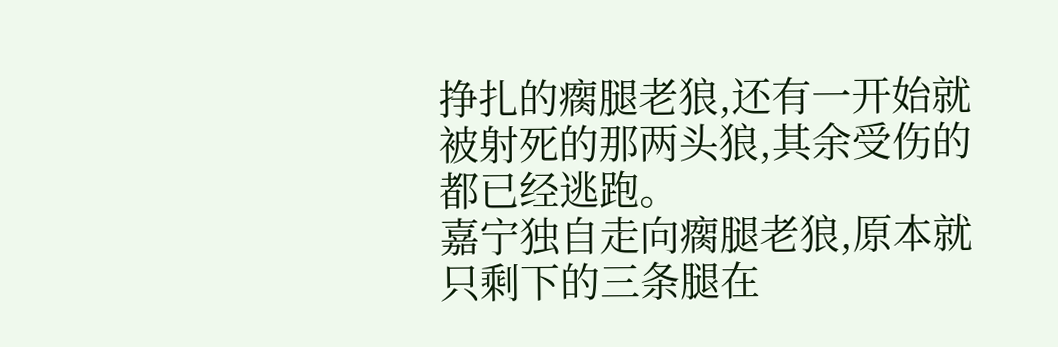挣扎的瘸腿老狼,还有一开始就被射死的那两头狼,其余受伤的都已经逃跑。
嘉宁独自走向瘸腿老狼,原本就只剩下的三条腿在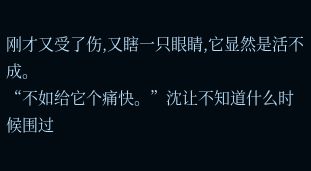刚才又受了伤,又瞎一只眼睛,它显然是活不成。
“不如给它个痛快。”沈让不知道什么时候围过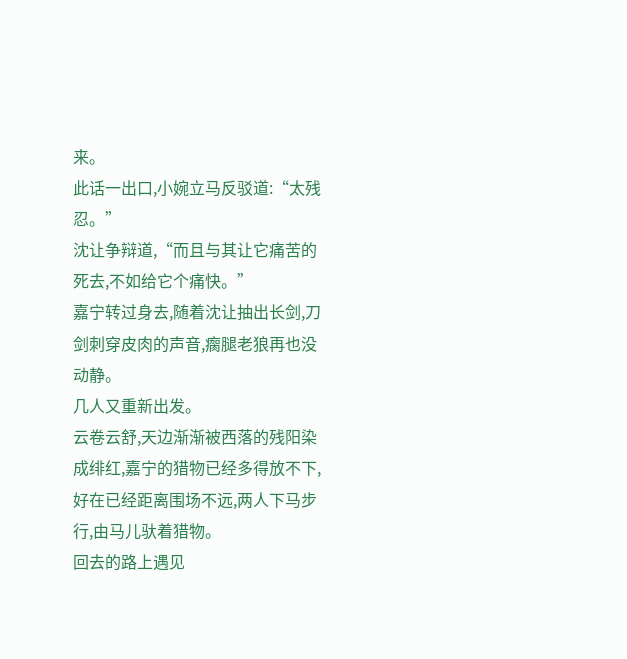来。
此话一出口,小婉立马反驳道:“太残忍。”
沈让争辩道,“而且与其让它痛苦的死去,不如给它个痛快。”
嘉宁转过身去,随着沈让抽出长剑,刀剑刺穿皮肉的声音,瘸腿老狼再也没动静。
几人又重新出发。
云卷云舒,天边渐渐被西落的残阳染成绯红,嘉宁的猎物已经多得放不下,好在已经距离围场不远,两人下马步行,由马儿驮着猎物。
回去的路上遇见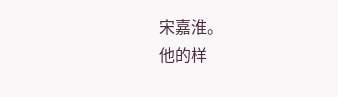宋嘉淮。
他的样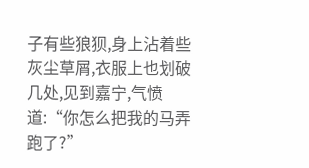子有些狼狈,身上沾着些灰尘草屑,衣服上也划破几处,见到嘉宁,气愤道:“你怎么把我的马弄跑了?”